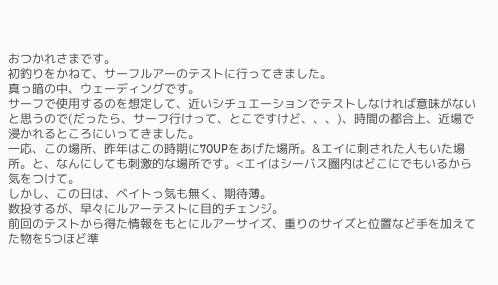おつかれさまです。
初釣りをかねて、サーフルアーのテストに行ってきました。
真っ暗の中、ウェーディングです。
サーフで使用するのを想定して、近いシチュエーションでテストしなければ意味がないと思うので(だったら、サーフ行けって、とこですけど、、、)、時間の都合上、近場で浸かれるところにいってきました。
一応、この場所、昨年はこの時期に70UPをあげた場所。&エイに刺された人もいた場所。と、なんにしても刺激的な場所です。<エイはシーバス圏内はどこにでもいるから気をつけて。
しかし、この日は、ベイトっ気も無く、期待薄。
数投するが、早々にルアーテストに目的チェンジ。
前回のテストから得た情報をもとにルアーサイズ、重りのサイズと位置など手を加えてた物を5つほど準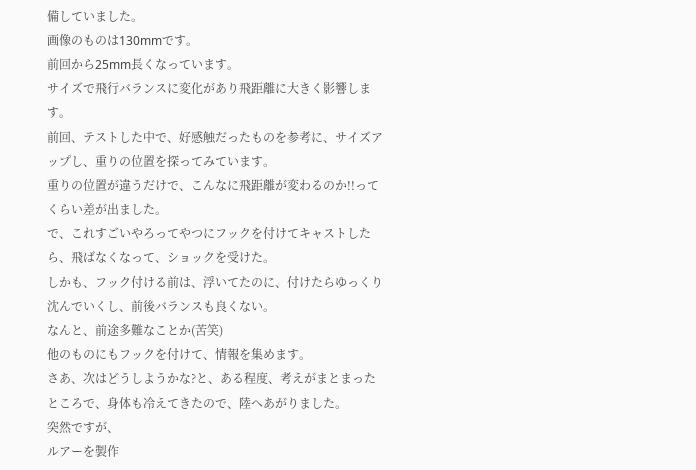備していました。
画像のものは130mmです。
前回から25mm長くなっています。
サイズで飛行バランスに変化があり飛距離に大きく影響します。
前回、テストした中で、好感触だったものを参考に、サイズアップし、重りの位置を探ってみています。
重りの位置が違うだけで、こんなに飛距離が変わるのか!!ってくらい差が出ました。
で、これすごいやろってやつにフックを付けてキャストしたら、飛ばなくなって、ショックを受けた。
しかも、フック付ける前は、浮いてたのに、付けたらゆっくり沈んでいくし、前後バランスも良くない。
なんと、前途多難なことか(苦笑)
他のものにもフックを付けて、情報を集めます。
さあ、次はどうしようかな?と、ある程度、考えがまとまったところで、身体も冷えてきたので、陸へあがりました。
突然ですが、
ルアーを製作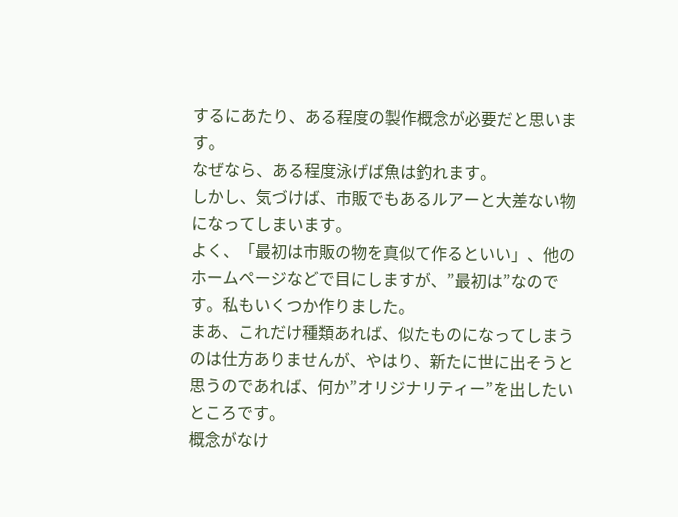するにあたり、ある程度の製作概念が必要だと思います。
なぜなら、ある程度泳げば魚は釣れます。
しかし、気づけば、市販でもあるルアーと大差ない物になってしまいます。
よく、「最初は市販の物を真似て作るといい」、他のホームページなどで目にしますが、”最初は”なのです。私もいくつか作りました。
まあ、これだけ種類あれば、似たものになってしまうのは仕方ありませんが、やはり、新たに世に出そうと思うのであれば、何か”オリジナリティー”を出したいところです。
概念がなけ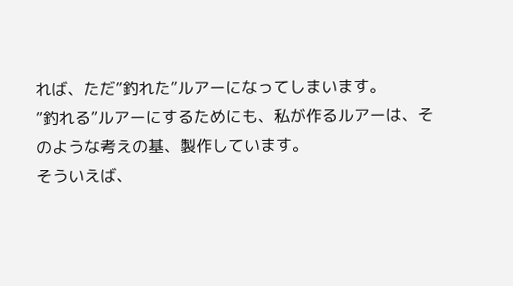れば、ただ”釣れた”ルアーになってしまいます。
”釣れる”ルアーにするためにも、私が作るルアーは、そのような考えの基、製作しています。
そういえば、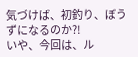気づけば、初釣り、ぼうずになるのか?!
いや、今回は、ル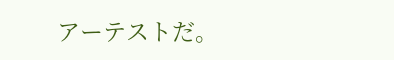アーテストだ。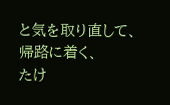と気を取り直して、帰路に着く、
たけ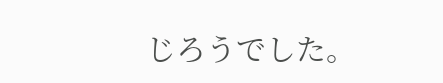じろうでした。